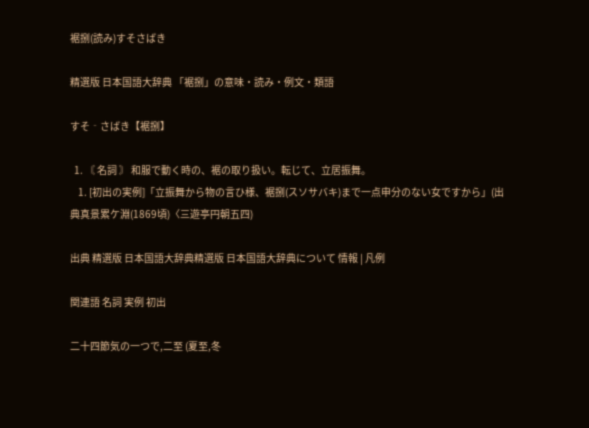裾捌(読み)すそさばき

精選版 日本国語大辞典 「裾捌」の意味・読み・例文・類語

すそ‐さばき【裾捌】

  1. 〘 名詞 〙 和服で動く時の、裾の取り扱い。転じて、立居振舞。
    1. [初出の実例]「立振舞から物の言ひ様、裾捌(スソサバキ)まで一点申分のない女ですから」(出典真景累ケ淵(1869頃)〈三遊亭円朝五四)

出典 精選版 日本国語大辞典精選版 日本国語大辞典について 情報 | 凡例

関連語 名詞 実例 初出

二十四節気の一つで,二至 (夏至,冬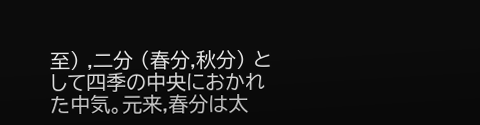至) ,二分 (春分,秋分) として四季の中央におかれた中気。元来,春分は太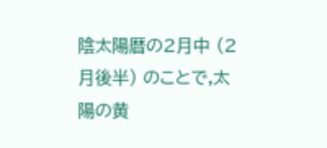陰太陽暦の2月中 (2月後半) のことで,太陽の黄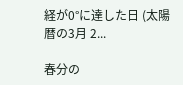経が0°に達した日 (太陽暦の3月 2...

春分の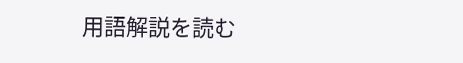用語解説を読む